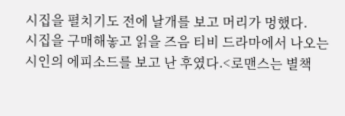시집을 펼치기도 전에 날개를 보고 머리가 멍했다.
시집을 구매해놓고 읽을 즈음 티비 드라마에서 나오는 시인의 에피소드를 보고 난 후였다.<로맨스는 별책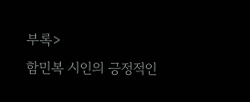부록>
함민복 시인의 긍정적인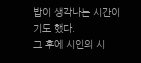밥이 생각나는 시간이기도 했다.
그 후에 시인의 시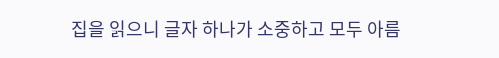집을 읽으니 글자 하나가 소중하고 모두 아름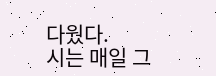다웠다.
시는 매일 그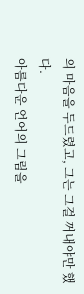의 마음을 두드렸고, 그는 그걸 꺼내야만 했다.
아름다운 언어의 그림을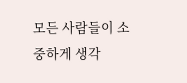모든 사람들이 소중하게 생각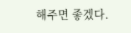해주면 좋겠다.